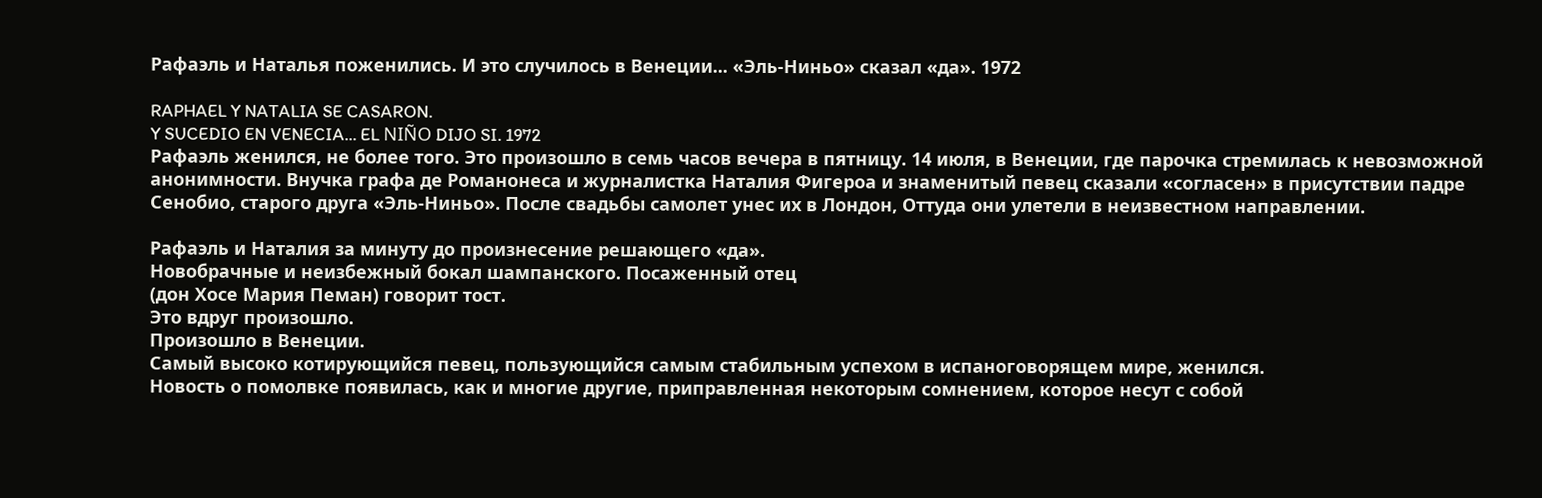Рафаэль и Наталья поженились. И это случилось в Венеции... «Эль-Ниньо» сказал «да». 1972

RAPHAEL Y NATALIA SE CASARON.
Y SUCEDIO EN VENECIA... EL NIÑO DIJO SI. 1972
Рафаэль женился, не более того. Это произошло в семь часов вечера в пятницу. 14 июля, в Венеции, где парочка стремилась к невозможной анонимности. Внучка графа де Романонеса и журналистка Наталия Фигероа и знаменитый певец сказали «согласен» в присутствии падре Сенобио, старого друга «Эль-Ниньо». После свадьбы самолет унес их в Лондон, Оттуда они улетели в неизвестном направлении.

Рафаэль и Наталия за минуту до произнесение решающего «да».
Новобрачные и неизбежный бокал шампанского. Посаженный отец
(дон Хосе Мария Пеман) говорит тост.
Это вдруг произошло.
Произошло в Венеции.
Самый высоко котирующийся певец, пользующийся самым стабильным успехом в испаноговорящем мире, женился.
Новость о помолвке появилась, как и многие другие, приправленная некоторым сомнением, которое несут с собой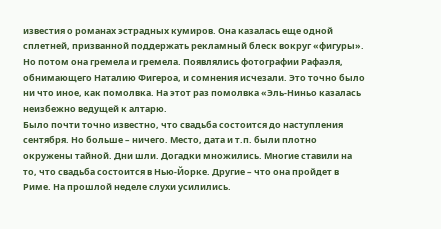известия о романах эстрадных кумиров. Она казалась еще одной сплетней, призванной поддержать рекламный блеск вокруг «фигуры». Но потом она гремела и гремела. Появлялись фотографии Рафаэля, обнимающего Наталию Фигероа, и сомнения исчезали. Это точно было ни что иное, как помолвка. На этот раз помолвка «Эль-Ниньо казалась неизбежно ведущей к алтарю.
Было почти точно известно, что свадьба состоится до наступления сентября. Но больше – ничего. Место, дата и т.п. были плотно окружены тайной. Дни шли. Догадки множились. Многие ставили на то, что свадьба состоится в Нью-Йорке. Другие – что она пройдет в Риме. На прошлой неделе слухи усилились.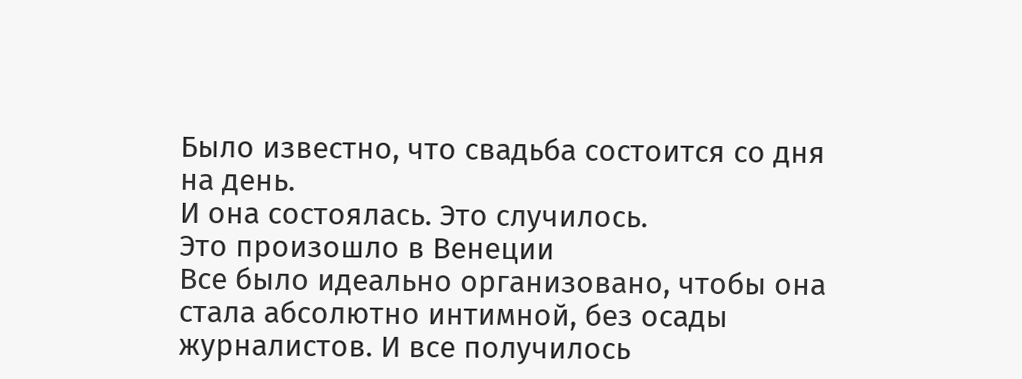Было известно, что свадьба состоится со дня на день.
И она состоялась. Это случилось.
Это произошло в Венеции
Все было идеально организовано, чтобы она стала абсолютно интимной, без осады журналистов. И все получилось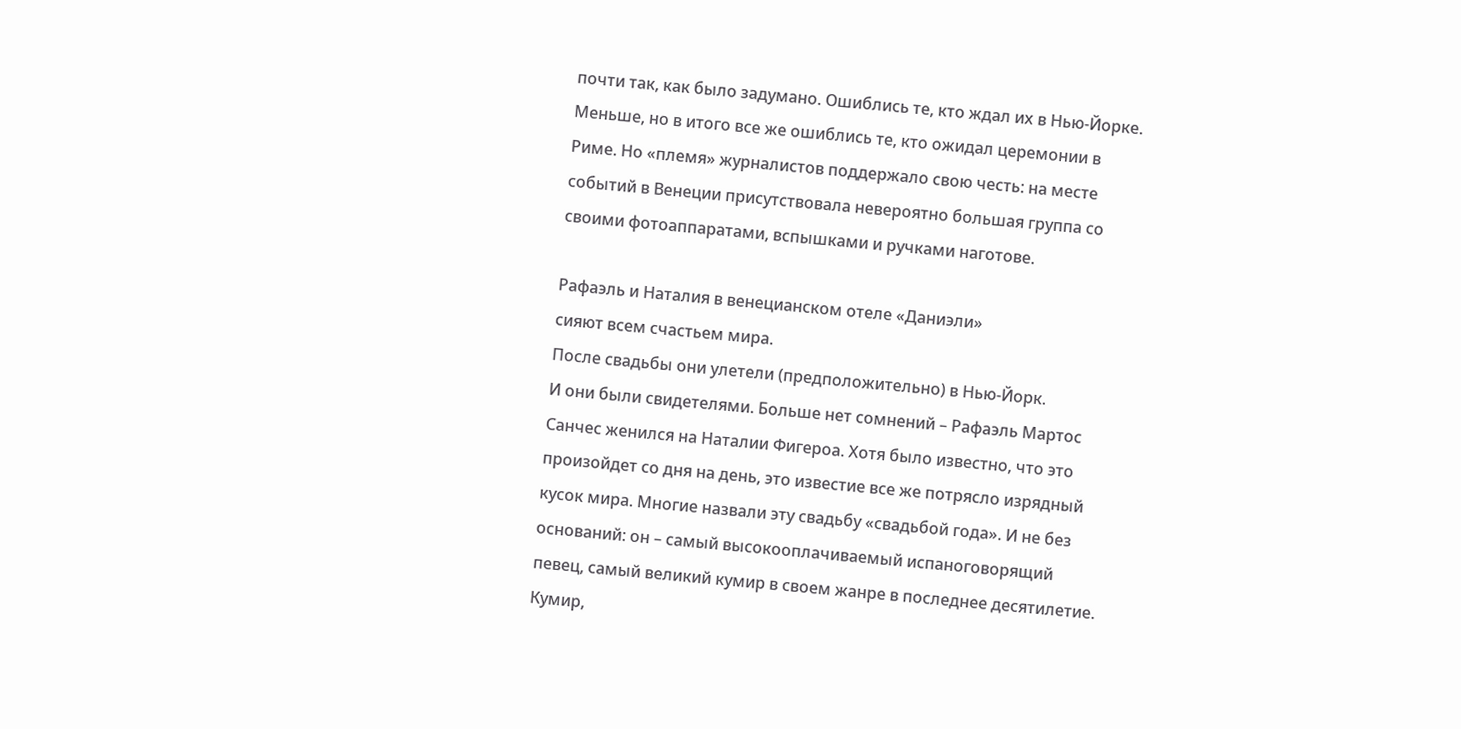почти так, как было задумано. Ошиблись те, кто ждал их в Нью-Йорке. Меньше, но в итого все же ошиблись те, кто ожидал церемонии в Риме. Но «племя» журналистов поддержало свою честь: на месте событий в Венеции присутствовала невероятно большая группа со своими фотоаппаратами, вспышками и ручками наготове.

Рафаэль и Наталия в венецианском отеле «Даниэли»
сияют всем счастьем мира.
После свадьбы они улетели (предположительно) в Нью-Йорк.
И они были свидетелями. Больше нет сомнений – Рафаэль Мартос Санчес женился на Наталии Фигероа. Хотя было известно, что это произойдет со дня на день, это известие все же потрясло изрядный кусок мира. Многие назвали эту свадьбу «свадьбой года». И не без оснований: он – самый высокооплачиваемый испаноговорящий певец, самый великий кумир в своем жанре в последнее десятилетие.
Кумир,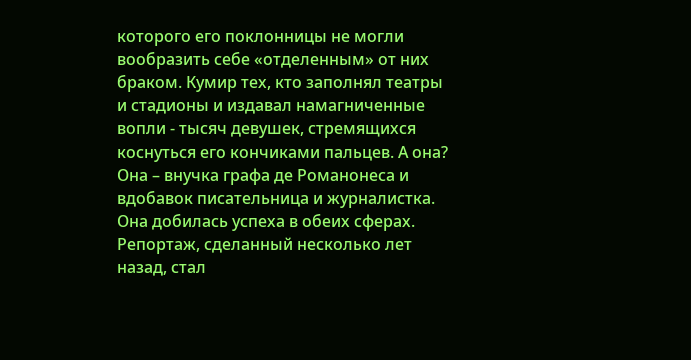которого его поклонницы не могли вообразить себе «отделенным» от них браком. Кумир тех, кто заполнял театры и стадионы и издавал намагниченные вопли - тысяч девушек, стремящихся коснуться его кончиками пальцев. А она? Она – внучка графа де Романонеса и вдобавок писательница и журналистка. Она добилась успеха в обеих сферах. Репортаж, сделанный несколько лет назад, стал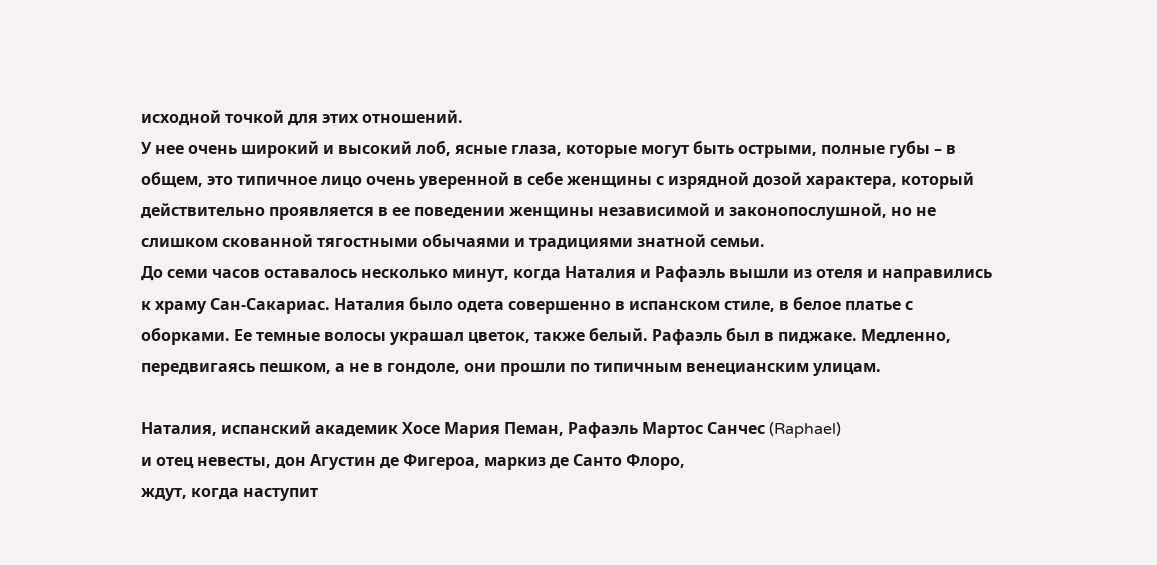исходной точкой для этих отношений.
У нее очень широкий и высокий лоб, ясные глаза, которые могут быть острыми, полные губы – в общем, это типичное лицо очень уверенной в себе женщины с изрядной дозой характера, который действительно проявляется в ее поведении женщины независимой и законопослушной, но не слишком скованной тягостными обычаями и традициями знатной семьи.
До семи часов оставалось несколько минут, когда Наталия и Рафаэль вышли из отеля и направились к храму Сан-Сакариас. Наталия было одета совершенно в испанском стиле, в белое платье с оборками. Ее темные волосы украшал цветок, также белый. Рафаэль был в пиджаке. Медленно, передвигаясь пешком, а не в гондоле, они прошли по типичным венецианским улицам.

Наталия, испанский академик Хосе Мария Пеман, Рафаэль Мартос Санчес (Raphael)
и отец невесты, дон Агустин де Фигероа, маркиз де Санто Флоро,
ждут, когда наступит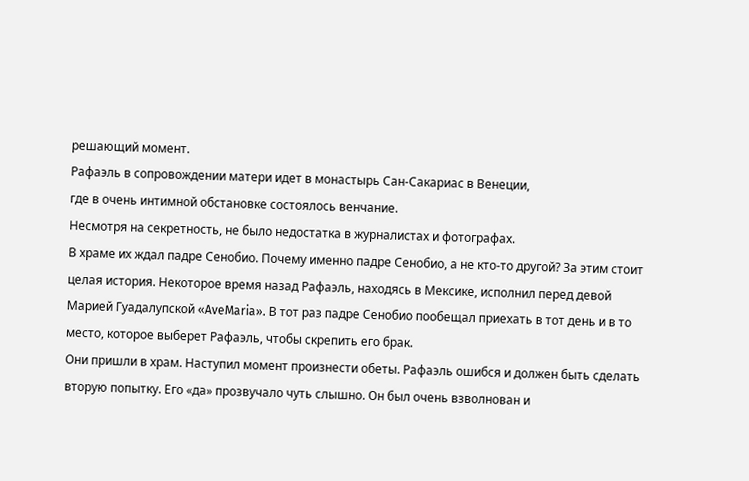решающий момент.
Рафаэль в сопровождении матери идет в монастырь Сан-Сакариас в Венеции,
где в очень интимной обстановке состоялось венчание.
Несмотря на секретность, не было недостатка в журналистах и фотографах.
В храме их ждал падре Сенобио. Почему именно падре Сенобио, а не кто-то другой? За этим стоит целая история. Некоторое время назад Рафаэль, находясь в Мексике, исполнил перед девой Марией Гуадалупской «AveMaria». В тот раз падре Сенобио пообещал приехать в тот день и в то место, которое выберет Рафаэль, чтобы скрепить его брак.
Они пришли в храм. Наступил момент произнести обеты. Рафаэль ошибся и должен быть сделать вторую попытку. Его «да» прозвучало чуть слышно. Он был очень взволнован и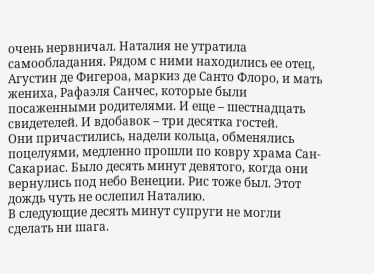очень нервничал. Наталия не утратила самообладания. Рядом с ними находились ее отец, Агустин де Фигероа, маркиз де Санто Флоро, и мать жениха, Рафаэля Санчес, которые были посаженными родителями. И еще – шестнадцать свидетелей. И вдобавок – три десятка гостей.
Они причастились, надели кольца, обменялись поцелуями, медленно прошли по ковру храма Сан-Сакариас. Было десять минут девятого, когда они вернулись под небо Венеции. Рис тоже был. Этот дождь чуть не ослепил Наталию.
В следующие десять минут супруги не могли сделать ни шага.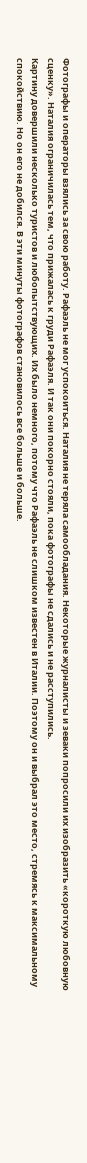Фотографы и операторы взялись за свою работу. Рафаэль не мог успокоиться. Наталия не теряла самообладания. Некоторые журналисты и зеваки попросили их изобразить «короткую любовную сценку». Наталия ограничилась тем, что прижалась к груди Рафаэля. И так они покорно стояли, пока фотографы не сдались и не расступились.
Картину довершили несколько туристов и любопытствующих. Их было немного, потому что Рафаэль не слишком известен в Италии. Поэтому он и выбрал это место, стремясь к максимальному спокойствию. Но он его не добился. В эти минуты фотографов становилось все больше и больше.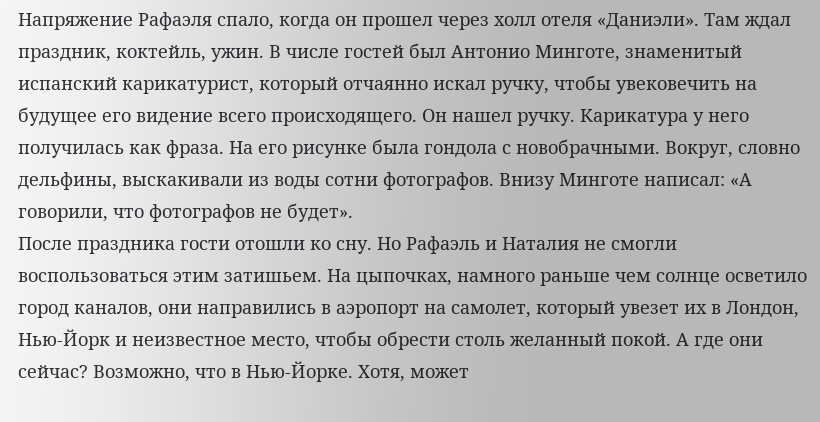Напряжение Рафаэля спало, когда он прошел через холл отеля «Даниэли». Там ждал праздник, коктейль, ужин. В числе гостей был Антонио Минготе, знаменитый испанский карикатурист, который отчаянно искал ручку, чтобы увековечить на будущее его видение всего происходящего. Он нашел ручку. Карикатура у него получилась как фраза. На его рисунке была гондола с новобрачными. Вокруг, словно дельфины, выскакивали из воды сотни фотографов. Внизу Минготе написал: «А говорили, что фотографов не будет».
После праздника гости отошли ко сну. Но Рафаэль и Наталия не смогли воспользоваться этим затишьем. На цыпочках, намного раньше чем солнце осветило город каналов, они направились в аэропорт на самолет, который увезет их в Лондон, Нью-Йорк и неизвестное место, чтобы обрести столь желанный покой. А где они сейчас? Возможно, что в Нью-Йорке. Хотя, может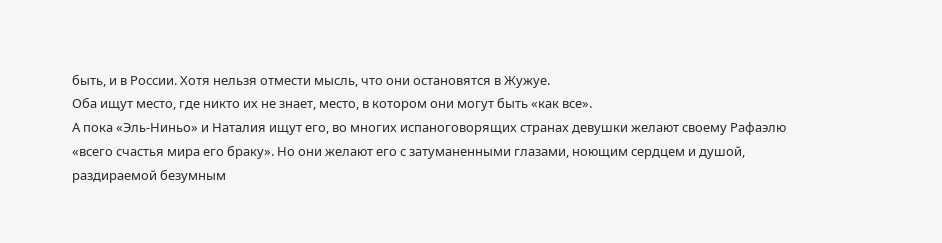быть, и в России. Хотя нельзя отмести мысль, что они остановятся в Жужуе.
Оба ищут место, где никто их не знает, место, в котором они могут быть «как все».
А пока «Эль-Ниньо» и Наталия ищут его, во многих испаноговорящих странах девушки желают своему Рафаэлю «всего счастья мира его браку». Но они желают его с затуманенными глазами, ноющим сердцем и душой, раздираемой безумным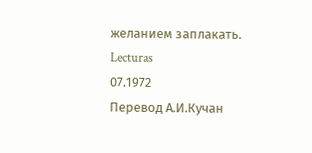желанием заплакать.
Lecturas
07.1972
Перевод А.И.Кучан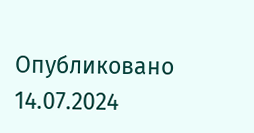Опубликовано 14.07.2024